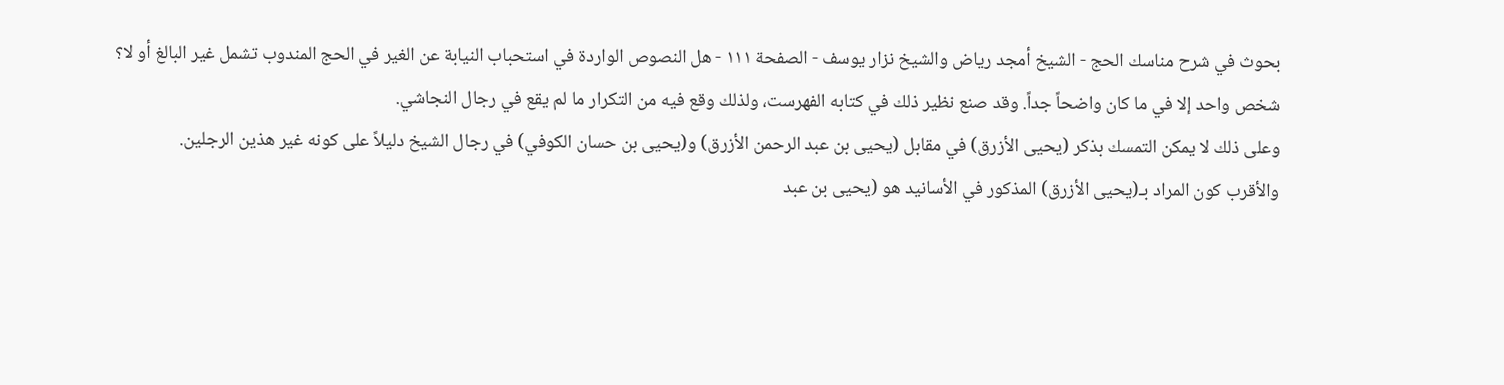بحوث في شرح مناسك الحج - الشيخ أمجد رياض والشيخ نزار يوسف - الصفحة ١١١ - هل النصوص الواردة في استحباب النيابة عن الغير في الحج المندوب تشمل غير البالغ أو لا؟
شخص واحد إلا في ما كان واضحاً جداً. وقد صنع نظير ذلك في كتابه الفهرست، ولذلك وقع فيه من التكرار ما لم يقع في رجال النجاشي.
وعلى ذلك لا يمكن التمسك بذكر (يحيى الأزرق) في مقابل (يحيى بن عبد الرحمن الأزرق) و(يحيى بن حسان الكوفي) في رجال الشيخ دليلاً على كونه غير هذين الرجلين.
والأقرب كون المراد بـ(يحيى الأزرق) المذكور في الأسانيد هو (يحيى بن عبد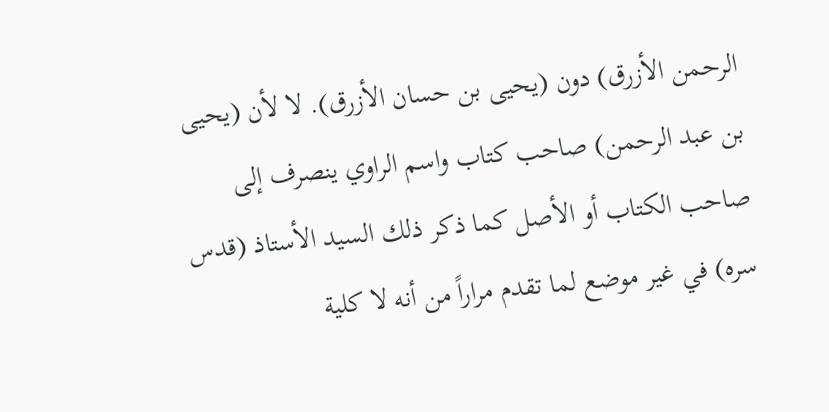الرحمن الأزرق) دون (يحيى بن حسان الأزرق). لا لأن (يحيى بن عبد الرحمن) صاحب كتاب واسم الراوي ينصرف إلى صاحب الكتاب أو الأصل كما ذكر ذلك السيد الأستاذ (قدس سره) في غير موضع لما تقدم مراراً من أنه لا كلية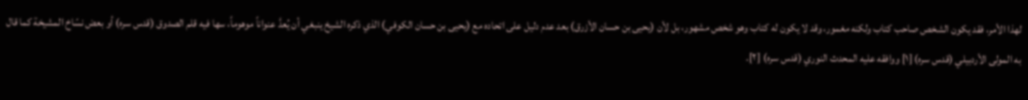لهذا الأمر، فقد يكون الشخص صاحب كتاب ولكنه مغمور، وقد لا يكون له كتاب وهو شخص مشهور، بل لأن (يحيى بن حسان الأزرق) بعد عدم دليل على اتحاده مع (يحيى بن حسان الكوفي) الذي ذكره الشيخ ينبغي أن يُعدَّ عنواناً موهوماً، سها فيه قلم الصدوق (قدس سره) أو بعض نسّاخ المشيخة كما قال به المولى الأردبيلي (قدس سره) [١] ووافقه عليه المحدث النوري (قدس سره) [٢].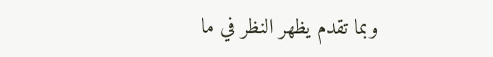وبما تقدم يظهر النظر في ما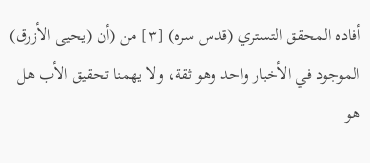أفاده المحقق التستري (قدس سره) [٣] من (أن (يحيى الأزرق) الموجود في الأخبار واحد وهو ثقة، ولا يهمنا تحقيق الأب هل هو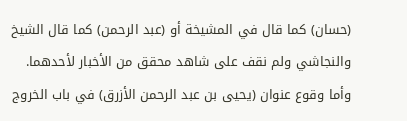(حسان) كما قال في المشيخة أو (عبد الرحمن) كما قال الشيخ والنجاشي ولم نقف على شاهد محقق من الأخبار لأحدهما. وأما وقوع عنوان (يحيى بن عبد الرحمن الأزرق) في باب الخروج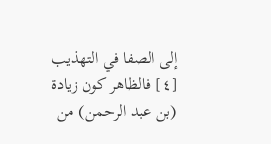إلى الصفا في التهذيب [٤] فالظاهر كون زيادة (بن عبد الرحمن) من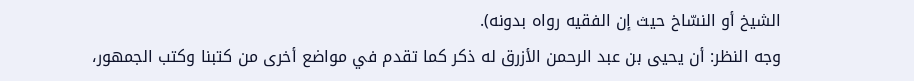الشيخ أو النسّاخ حيث إن الفقيه رواه بدونه).
وجه النظر: أن يحيى بن عبد الرحمن الأزرق له ذكر كما تقدم في مواضع أخرى من كتبنا وكتب الجمهور،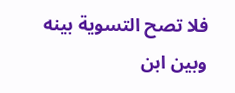فلا تصح التسوية بينه وبين ابن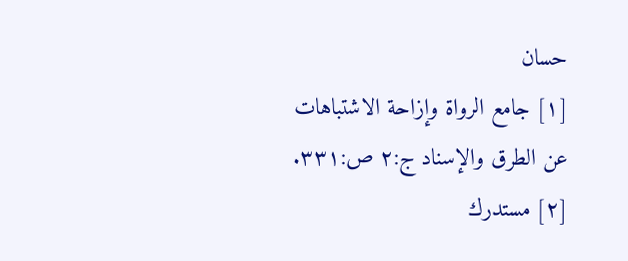حسان
[١] جامع الرواة وإزاحة الاشتباهات عن الطرق والإسناد ج:٢ ص:٣٣١.
[٢] مستدرك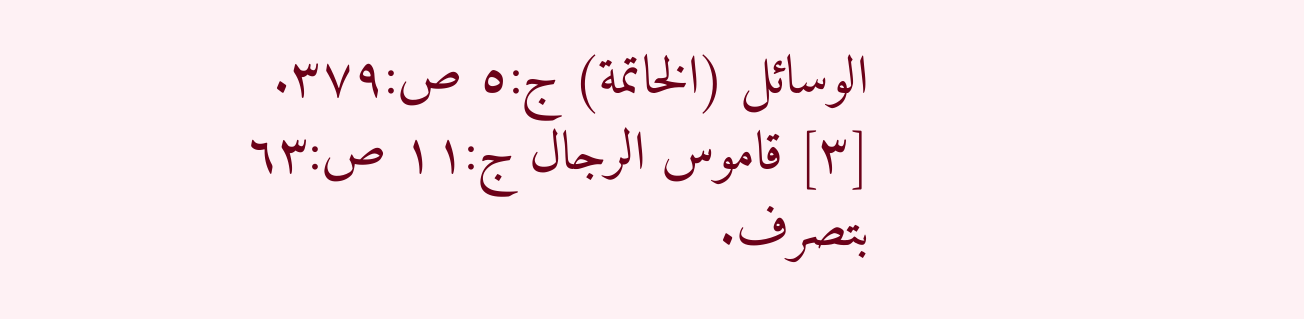الوسائل (الخاتمة) ج:٥ ص:٣٧٩.
[٣] قاموس الرجال ج:١١ ص:٦٣ بتصرف.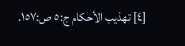[٤] تهذيب الأحكام ج:٥ ص:١٥٧.